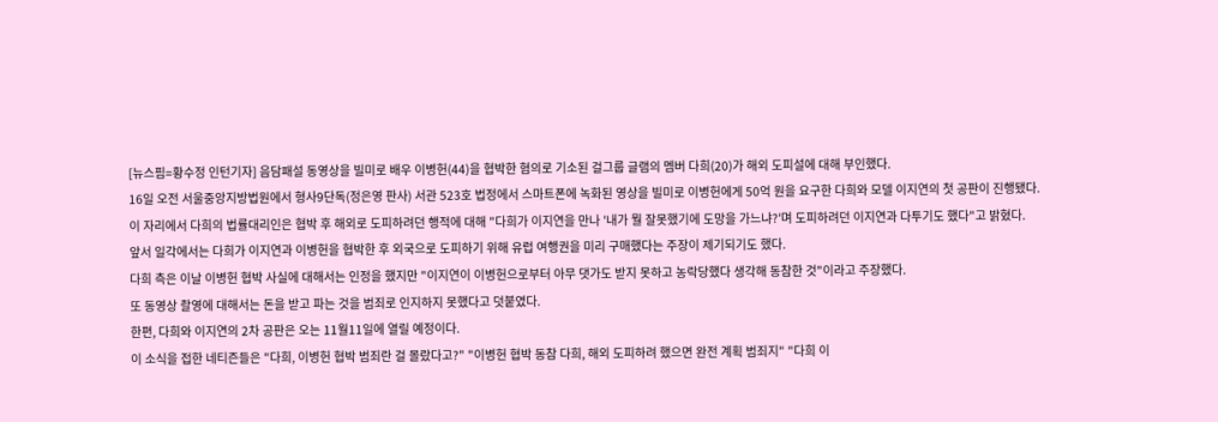[뉴스핌=황수정 인턴기자] 음담패설 동영상을 빌미로 배우 이병헌(44)을 협박한 혐의로 기소된 걸그룹 글램의 멤버 다희(20)가 해외 도피설에 대해 부인했다.
16일 오전 서울중앙지방법원에서 형사9단독(정은영 판사) 서관 523호 법정에서 스마트폰에 녹화된 영상을 빌미로 이병헌에게 50억 원을 요구한 다희와 모델 이지연의 첫 공판이 진행됐다.
이 자리에서 다희의 법률대리인은 협박 후 해외로 도피하려던 행적에 대해 "다희가 이지연을 만나 '내가 뭘 잘못했기에 도망을 가느냐?'며 도피하려던 이지연과 다투기도 했다"고 밝혔다.
앞서 일각에서는 다희가 이지연과 이병헌을 협박한 후 외국으로 도피하기 위해 유럽 여행권을 미리 구매했다는 주장이 제기되기도 했다.
다희 측은 이날 이병헌 협박 사실에 대해서는 인정을 했지만 "이지연이 이병헌으로부터 아무 댓가도 받지 못하고 농락당했다 생각해 동참한 것"이라고 주장했다.
또 동영상 촬영에 대해서는 돈을 받고 파는 것을 범죄로 인지하지 못했다고 덧붙였다.
한편, 다희와 이지연의 2차 공판은 오는 11월11일에 열릴 예정이다.
이 소식을 접한 네티즌들은 "다희, 이병헌 협박 범죄란 걸 몰랐다고?" "이병헌 협박 동참 다희, 해외 도피하려 했으면 완전 계획 범죄지" "다희 이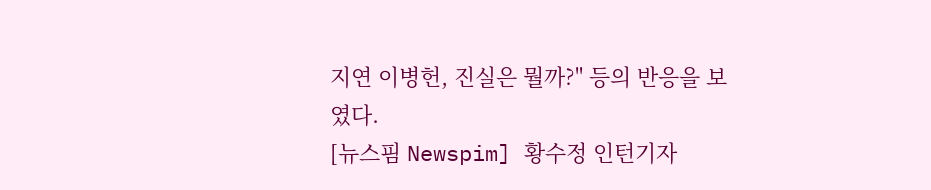지연 이병헌, 진실은 뭘까?" 등의 반응을 보였다.
[뉴스핌 Newspim] 황수정 인턴기자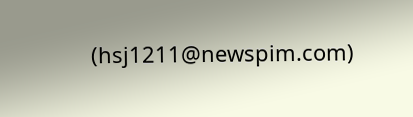(hsj1211@newspim.com)